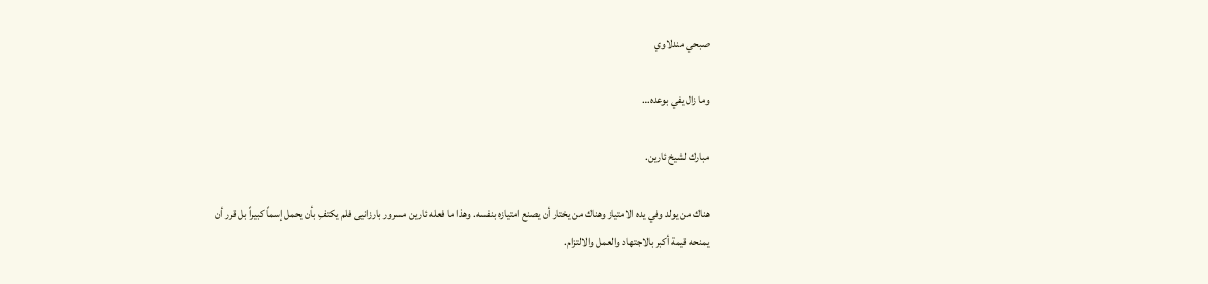صبحي مندلاوي

وما زال يفي بوعده…

مبارك لشيخ ئارين.

هناك من يولد وفي يده الامتياز وهناك من يختار أن يصنع امتيازه بنفسه. وهذا ما فعله ئارين مسرور بارزانيى فلم يكتفِ بأن يحمل إسماً كبيراً بل قرر أن يمنحه قيمة أكبر بالاجتهاد والعمل والالتزام.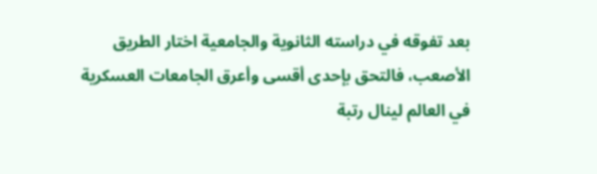بعد تفوقه في دراسته الثانوية والجامعية اختار الطريق الأصعب، فالتحق بإحدى أقسى وأعرق الجامعات العسكرية في العالم لينال رتبة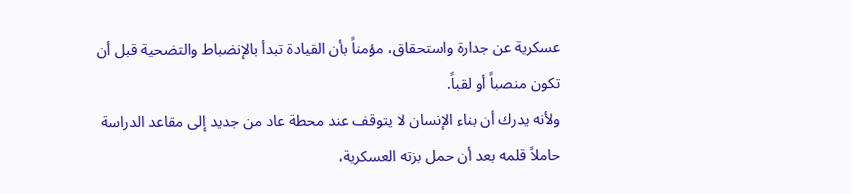عسكرية عن جدارة واستحقاق، مؤمناً بأن القيادة تبدأ بالإنضباط والتضحية قبل أن تكون منصباً أو لقباً.
ولأنه يدرك أن بناء الإنسان لا يتوقف عند محطة عاد من جديد إلى مقاعد الدراسة حاملاً قلمه بعد أن حمل بزته العسكرية،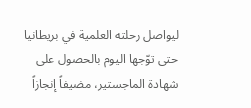ليواصل رحلته العلمية في بريطانيا حتى توّجها اليوم بالحصول على شهادة الماجستير، مضيفاً إنجازاً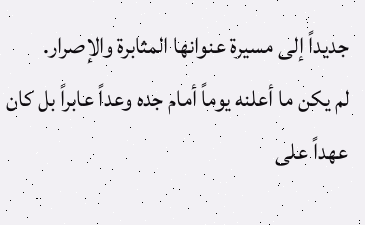جديداً إلى مسيرة عنوانها المثابرة والإصرار.
لم يكن ما أعلنه يوماً أمام جده وعداً عابراً بل كان عهداً على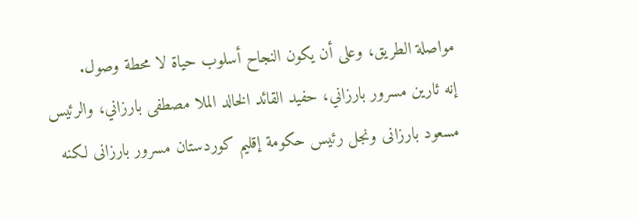مواصلة الطريق، وعلى أن يكون النجاح أسلوب حياة لا محطة وصول.
إنه ئارين مسرور بارزاني، حفيد القائد الخالد الملا مصطفى بارزاني، والرئيس مسعود بارزانى ونجل رئيس حكومة إقليم كوردستان مسرور بارزانى لكنه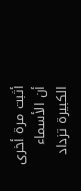أثبت مرة أخرى أن الأسماء الكبيرة تزداد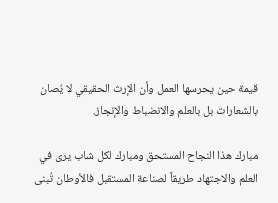قيمة حين يحرسها العمل وأن الإرث الحقيقي لا يُصان بالشعارات بل بالعلم والانضباط والإنجاز.

مبارك هذا النجاح المستحق ومبارك لكل شاب يرى في العلم والاجتهاد طريقاً لصناعة المستقبل فالأوطان تُبنى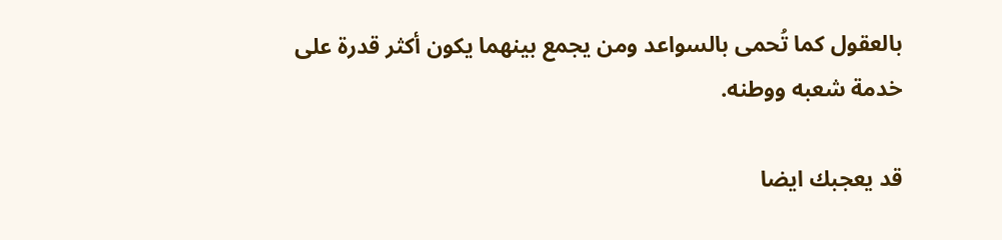بالعقول كما تُحمى بالسواعد ومن يجمع بينهما يكون أكثر قدرة على خدمة شعبه ووطنه.

قد يعجبك ايضا